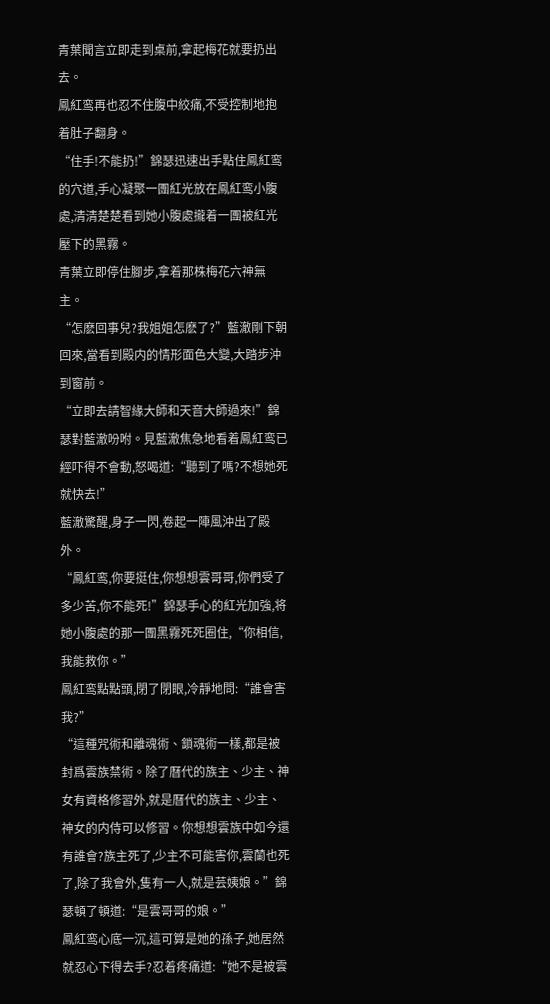青葉聞言立即走到桌前,拿起梅花就要扔出去。
鳳紅鸾再也忍不住腹中絞痛,不受控制地抱着肚子翻身。
“住手!不能扔!”錦瑟迅速出手點住鳳紅鸾的穴道,手心凝聚一團紅光放在鳳紅鸾小腹處,清清楚楚看到她小腹處攏着一團被紅光壓下的黑霧。
青葉立即停住腳步,拿着那株梅花六神無主。
“怎麽回事兒?我姐姐怎麽了?”藍澈剛下朝回來,當看到殿内的情形面色大變,大踏步沖到窗前。
“立即去請智緣大師和天音大師過來!”錦瑟對藍澈吩咐。見藍澈焦急地看着鳳紅鸾已經吓得不會動,怒喝道:“聽到了嗎?不想她死就快去!”
藍澈驚醒,身子一閃,卷起一陣風沖出了殿外。
“鳳紅鸾,你要挺住,你想想雲哥哥,你們受了多少苦,你不能死!”錦瑟手心的紅光加強,将她小腹處的那一團黑霧死死圈住,“你相信,我能救你。”
鳳紅鸾點點頭,閉了閉眼,冷靜地問:“誰會害我?”
“這種咒術和離魂術、鎖魂術一樣,都是被封爲雲族禁術。除了曆代的族主、少主、神女有資格修習外,就是曆代的族主、少主、神女的内侍可以修習。你想想雲族中如今還有誰會?族主死了,少主不可能害你,雲蘭也死了,除了我會外,隻有一人,就是芸姨娘。”錦瑟頓了頓道:“是雲哥哥的娘。”
鳳紅鸾心底一沉,這可算是她的孫子,她居然就忍心下得去手?忍着疼痛道:“她不是被雲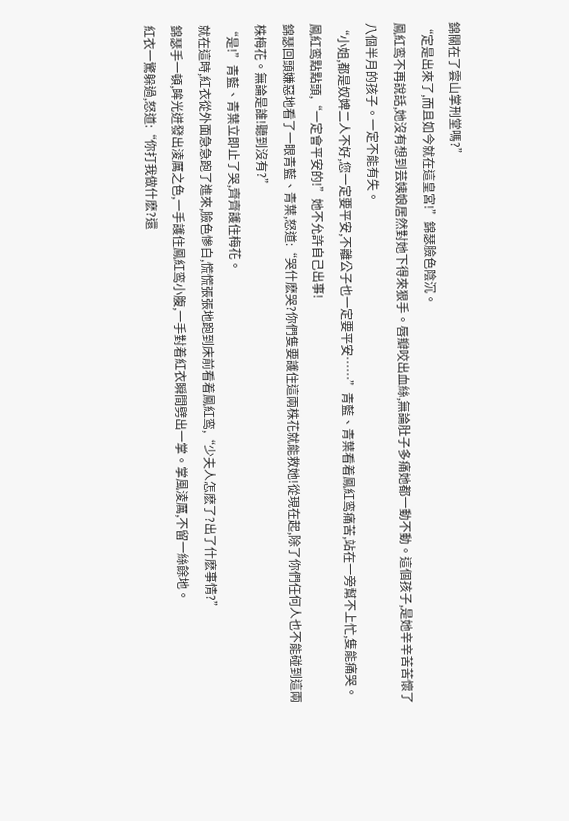錦關在了雲山掌刑堂嗎?”
“定是出來了,而且如今就在這皇宮!”錦瑟臉色陰沉。
鳳紅鸾不再說話,她沒有想到芸姨娘居然對她下得來狠手。唇瓣咬出血絲,無論肚子多痛她都一動不動。這個孩子,是她辛辛苦苦懷了八個半月的孩子。一定不能有失。
“小姐,都是奴婢二人不好,您一定要平安,不離公子也一定要平安……”青藍、青葉看着鳳紅鸾痛苦,站在一旁幫不上忙,隻能痛哭。
鳳紅鸾點點頭,“一定會平安的!”她不允許自己出事!
錦瑟回頭嫌惡地看了一眼青藍、青葉,怒道:“哭什麽哭?你們隻要護住這兩株花就能救她!從現在起,除了你們任何人也不能碰到這兩株梅花。無論是誰!聽到沒有?”
“是!”青藍、青葉立即止了哭,齊齊護住梅花。
就在這時,紅衣從外面急急跑了進來,臉色慘白,慌慌張張地跑到床前看着鳳紅鸾,“少夫人怎麽了?出了什麽事情?”
錦瑟手一頓,眸光迸發出淩厲之色,一手護住鳳紅鸾小腹,一手對着紅衣瞬間劈出一掌。掌風淩厲,不留一絲餘地。
紅衣一驚躲過,怒道:“你打我做什麽?還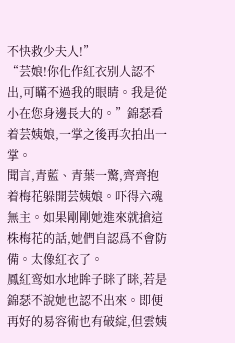不快救少夫人!”
“芸娘!你化作紅衣别人認不出,可瞞不過我的眼睛。我是從小在您身邊長大的。”錦瑟看着芸姨娘,一掌之後再次拍出一掌。
聞言,青藍、青葉一驚,齊齊抱着梅花躲開芸姨娘。吓得六魂無主。如果剛剛她進來就搶這株梅花的話,她們自認爲不會防備。太像紅衣了。
鳳紅鸾如水地眸子眯了眯,若是錦瑟不說她也認不出來。即便再好的易容術也有破綻,但雲姨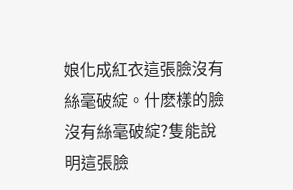娘化成紅衣這張臉沒有絲毫破綻。什麽樣的臉沒有絲毫破綻?隻能說明這張臉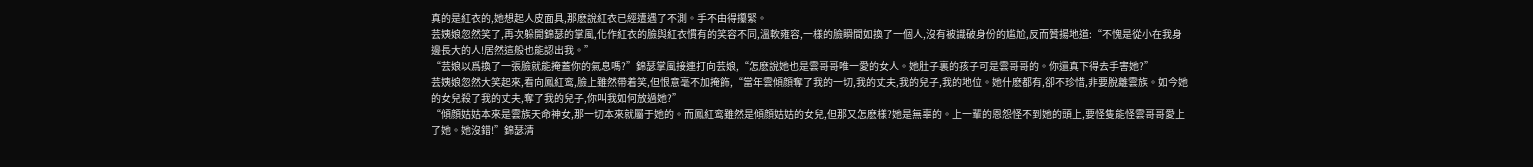真的是紅衣的,她想起人皮面具,那麽說紅衣已經遭遇了不測。手不由得攥緊。
芸姨娘忽然笑了,再次躲開錦瑟的掌風,化作紅衣的臉與紅衣慣有的笑容不同,溫軟雍容,一樣的臉瞬間如換了一個人,沒有被識破身份的尴尬,反而贊揚地道:“不愧是從小在我身邊長大的人!居然這般也能認出我。”
“芸娘以爲換了一張臉就能掩蓋你的氣息嗎?”錦瑟掌風接連打向芸娘,“怎麽說她也是雲哥哥唯一愛的女人。她肚子裏的孩子可是雲哥哥的。你還真下得去手害她?”
芸姨娘忽然大笑起來,看向鳳紅鸾,臉上雖然帶着笑,但恨意毫不加掩飾,“當年雲傾顔奪了我的一切,我的丈夫,我的兒子,我的地位。她什麽都有,卻不珍惜,非要脫離雲族。如今她的女兒殺了我的丈夫,奪了我的兒子,你叫我如何放過她?”
“傾顔姑姑本來是雲族天命神女,那一切本來就屬于她的。而鳳紅鸾雖然是傾顔姑姑的女兒,但那又怎麽樣?她是無辜的。上一輩的恩怨怪不到她的頭上,要怪隻能怪雲哥哥愛上了她。她沒錯!”錦瑟清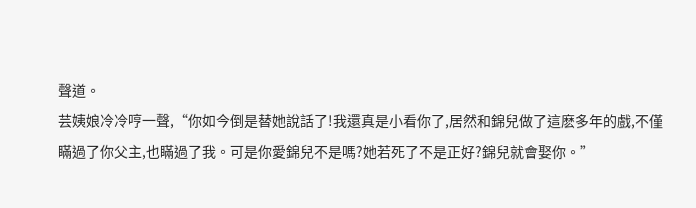聲道。
芸姨娘冷冷哼一聲,“你如今倒是替她說話了!我還真是小看你了,居然和錦兒做了這麽多年的戲,不僅瞞過了你父主,也瞞過了我。可是你愛錦兒不是嗎?她若死了不是正好?錦兒就會娶你。”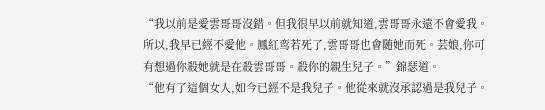“我以前是愛雲哥哥沒錯。但我很早以前就知道,雲哥哥永遠不會愛我。所以,我早已經不愛他。鳳紅鸾若死了,雲哥哥也會随她而死。芸娘,你可有想過你殺她就是在殺雲哥哥。殺你的親生兒子。”錦瑟道。
“他有了這個女人,如今已經不是我兒子。他從來就沒承認過是我兒子。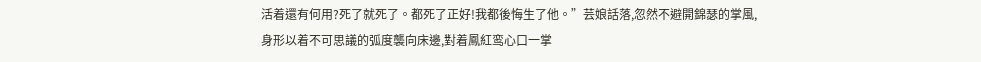活着還有何用?死了就死了。都死了正好!我都後悔生了他。”芸娘話落,忽然不避開錦瑟的掌風,身形以着不可思議的弧度襲向床邊,對着鳳紅鸾心口一掌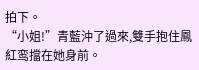拍下。
“小姐!”青藍沖了過來,雙手抱住鳳紅鸾擋在她身前。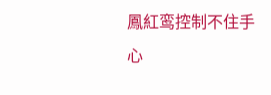鳳紅鸾控制不住手心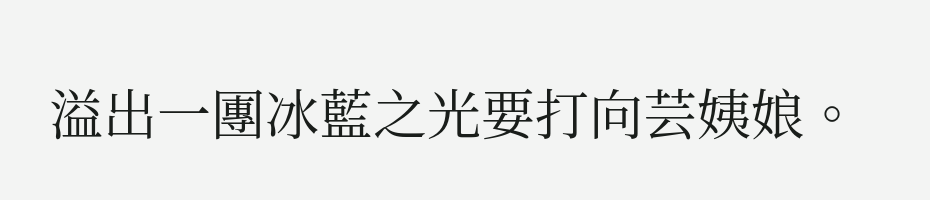溢出一團冰藍之光要打向芸姨娘。